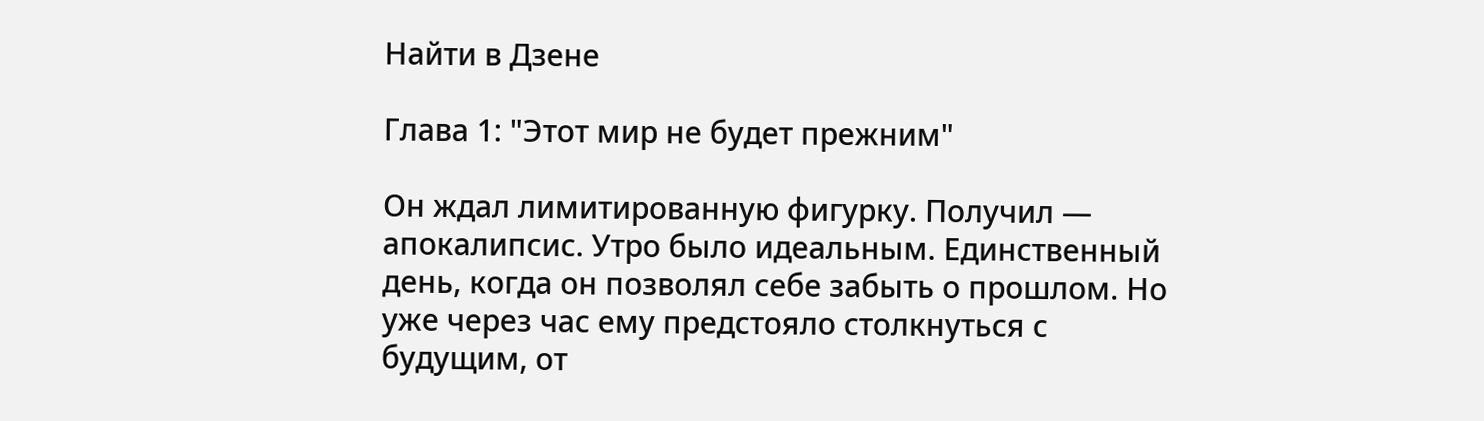Найти в Дзене

Глава 1: "Этот мир не будет прежним"

Он ждал лимитированную фигурку. Получил — апокалипсис. Утро было идеальным. Единственный день, когда он позволял себе забыть о прошлом. Но уже через час ему предстояло столкнуться с будущим, от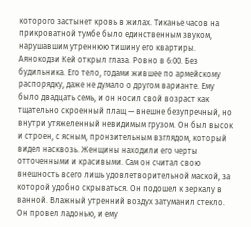которого застынет кровь в жилах. Тиканье часов на прикроватной тумбе было единственным звуком, нарушавшим утреннюю тишину его квартиры. Аянокодзи Кей открыл глаза. Ровно в 6:00. Без будильника. Его тело, годами жившее по армейскому распорядку, даже не думало о другом варианте. Ему было двадцать семь, и он носил свой возраст как тщательно скроенный плащ — внешне безупречный, но внутри утяжеленный невидимым грузом. Он был высок и строен, с ясным, пронзительным взглядом, который видел насквозь. Женщины находили его черты отточенными и красивыми. Сам он считал свою внешность всего лишь удовлетворительной маской, за которой удобно скрываться. Он подошел к зеркалу в ванной. Влажный утренний воздух затуманил стекло. Он провел ладонью, и ему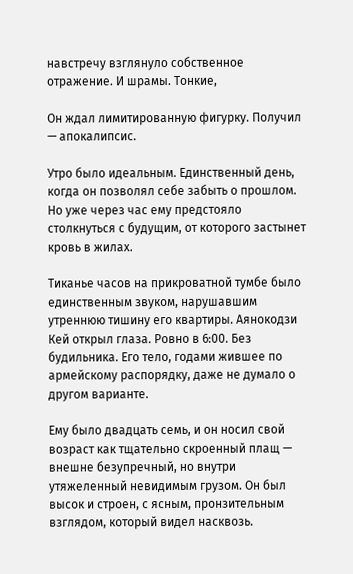навстречу взглянуло собственное отражение. И шрамы. Тонкие,

Он ждал лимитированную фигурку. Получил — апокалипсис.

Утро было идеальным. Единственный день, когда он позволял себе забыть о прошлом. Но уже через час ему предстояло столкнуться с будущим, от которого застынет кровь в жилах.

Тиканье часов на прикроватной тумбе было единственным звуком, нарушавшим утреннюю тишину его квартиры. Аянокодзи Кей открыл глаза. Ровно в 6:00. Без будильника. Его тело, годами жившее по армейскому распорядку, даже не думало о другом варианте.

Ему было двадцать семь, и он носил свой возраст как тщательно скроенный плащ — внешне безупречный, но внутри утяжеленный невидимым грузом. Он был высок и строен, с ясным, пронзительным взглядом, который видел насквозь.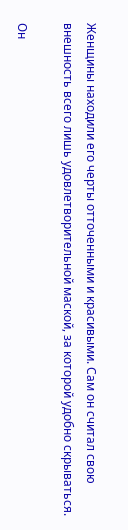Женщины находили его черты отточенными и красивыми. Сам он считал свою внешность всего лишь удовлетворительной маской, за которой удобно скрываться.

Он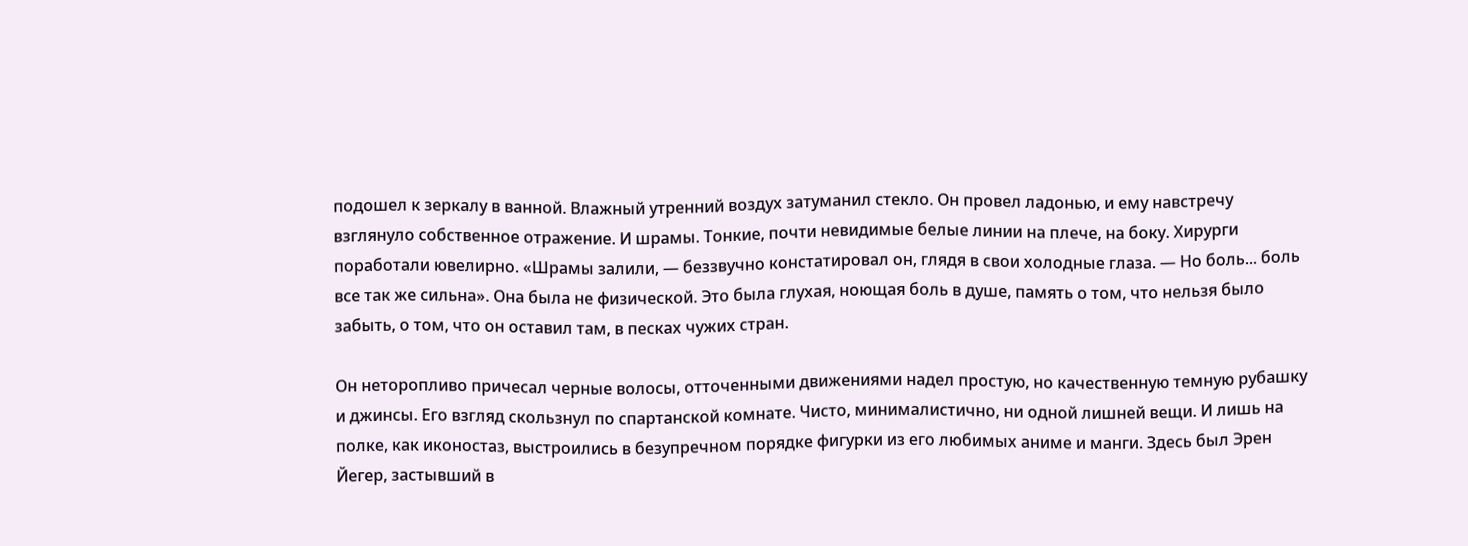подошел к зеркалу в ванной. Влажный утренний воздух затуманил стекло. Он провел ладонью, и ему навстречу взглянуло собственное отражение. И шрамы. Тонкие, почти невидимые белые линии на плече, на боку. Хирурги поработали ювелирно. «Шрамы залили, — беззвучно констатировал он, глядя в свои холодные глаза. — Но боль... боль все так же сильна». Она была не физической. Это была глухая, ноющая боль в душе, память о том, что нельзя было забыть, о том, что он оставил там, в песках чужих стран.

Он неторопливо причесал черные волосы, отточенными движениями надел простую, но качественную темную рубашку и джинсы. Его взгляд скользнул по спартанской комнате. Чисто, минималистично, ни одной лишней вещи. И лишь на полке, как иконостаз, выстроились в безупречном порядке фигурки из его любимых аниме и манги. Здесь был Эрен Йегер, застывший в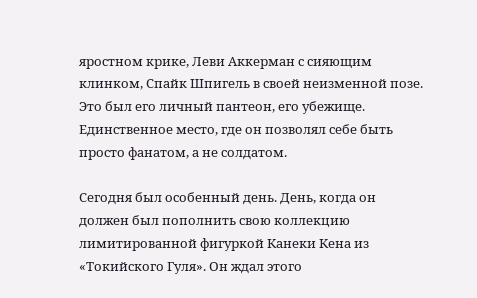яростном крике, Леви Аккерман с сияющим клинком, Спайк Шпигель в своей неизменной позе. Это был его личный пантеон, его убежище. Единственное место, где он позволял себе быть просто фанатом, а не солдатом.

Сегодня был особенный день. День, когда он должен был пополнить свою коллекцию лимитированной фигуркой Канеки Кена из «Токийского Гуля». Он ждал этого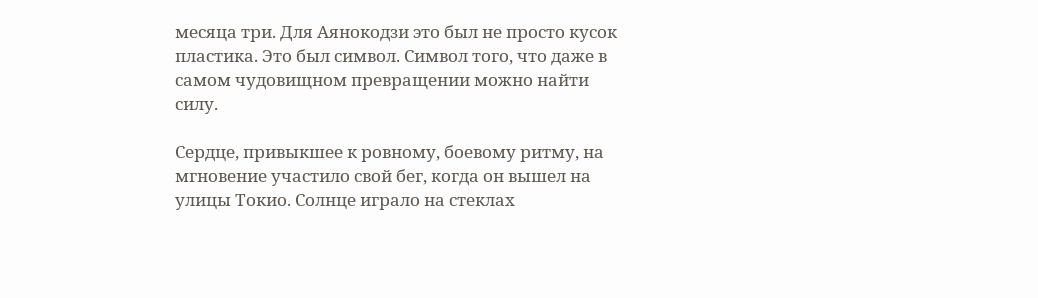месяца три. Для Аянокодзи это был не просто кусок пластика. Это был символ. Символ того, что даже в самом чудовищном превращении можно найти силу.

Сердце, привыкшее к ровному, боевому ритму, на мгновение участило свой бег, когда он вышел на улицы Токио. Солнце играло на стеклах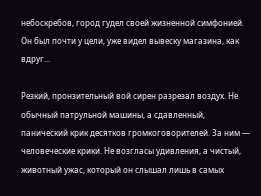небоскребов, город гудел своей жизненной симфонией. Он был почти у цели, уже видел вывеску магазина, как вдруг...

Резкий, пронзительный вой сирен разрезал воздух. Не обычный патрульной машины, а сдавленный, панический крик десятков громкоговорителей. За ним — человеческие крики. Не возгласы удивления, а чистый, животный ужас, который он слышал лишь в самых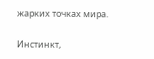жарких точках мира.

Инстинкт,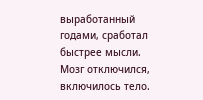выработанный годами, сработал быстрее мысли. Мозг отключился, включилось тело.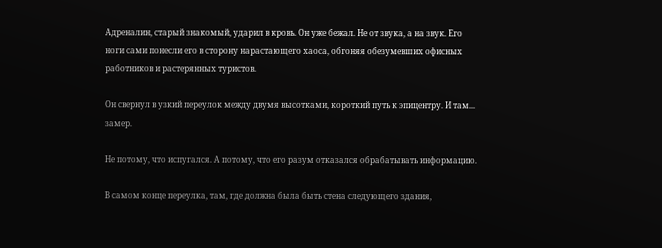Адреналин, старый знакомый, ударил в кровь. Он уже бежал. Не от звука, а на звук. Его ноги сами понесли его в сторону нарастающего хаоса, обгоняя обезумевших офисных работников и растерянных туристов.

Он свернул в узкий переулок между двумя высотками, короткий путь к эпицентру. И там... замер.

Не потому, что испугался. А потому, что его разум отказался обрабатывать информацию.

В самом конце переулка, там, где должна была быть стена следующего здания,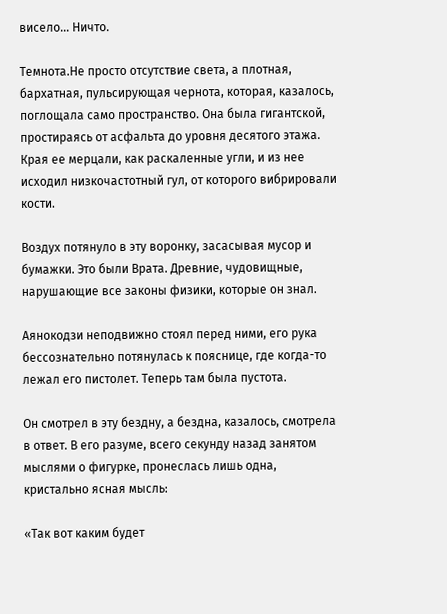висело... Ничто.

Темнота.Не просто отсутствие света, а плотная, бархатная, пульсирующая чернота, которая, казалось, поглощала само пространство. Она была гигантской, простираясь от асфальта до уровня десятого этажа. Края ее мерцали, как раскаленные угли, и из нее исходил низкочастотный гул, от которого вибрировали кости.

Воздух потянуло в эту воронку, засасывая мусор и бумажки. Это были Врата. Древние, чудовищные, нарушающие все законы физики, которые он знал.

Аянокодзи неподвижно стоял перед ними, его рука бессознательно потянулась к пояснице, где когда-то лежал его пистолет. Теперь там была пустота.

Он смотрел в эту бездну, а бездна, казалось, смотрела в ответ. В его разуме, всего секунду назад занятом мыслями о фигурке, пронеслась лишь одна, кристально ясная мысль:

«Так вот каким будет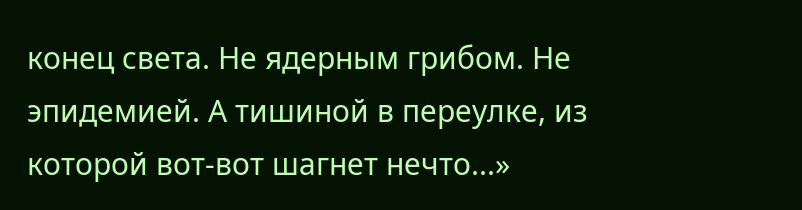конец света. Не ядерным грибом. Не эпидемией. А тишиной в переулке, из которой вот-вот шагнет нечто...»